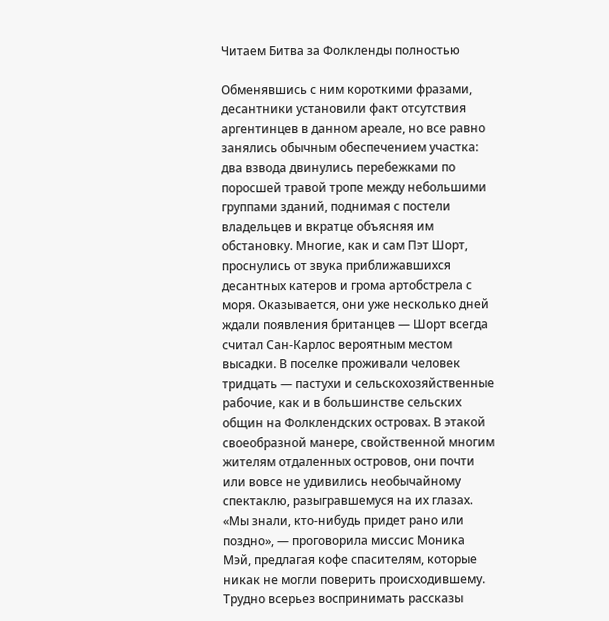Читаем Битва за Фолкленды полностью

Обменявшись с ним короткими фразами, десантники установили факт отсутствия аргентинцев в данном ареале, но все равно занялись обычным обеспечением участка: два взвода двинулись перебежками по поросшей травой тропе между небольшими группами зданий, поднимая с постели владельцев и вкратце объясняя им обстановку. Многие, как и сам Пэт Шорт, проснулись от звука приближавшихся десантных катеров и грома артобстрела с моря. Оказывается, они уже несколько дней ждали появления британцев — Шорт всегда считал Сан-Карлос вероятным местом высадки. В поселке проживали человек тридцать — пастухи и сельскохозяйственные рабочие, как и в большинстве сельских общин на Фолклендских островах. В этакой своеобразной манере, свойственной многим жителям отдаленных островов, они почти или вовсе не удивились необычайному спектаклю, разыгравшемуся на их глазах. «Мы знали, кто-нибудь придет рано или поздно», — проговорила миссис Моника Мэй, предлагая кофе спасителям, которые никак не могли поверить происходившему. Трудно всерьез воспринимать рассказы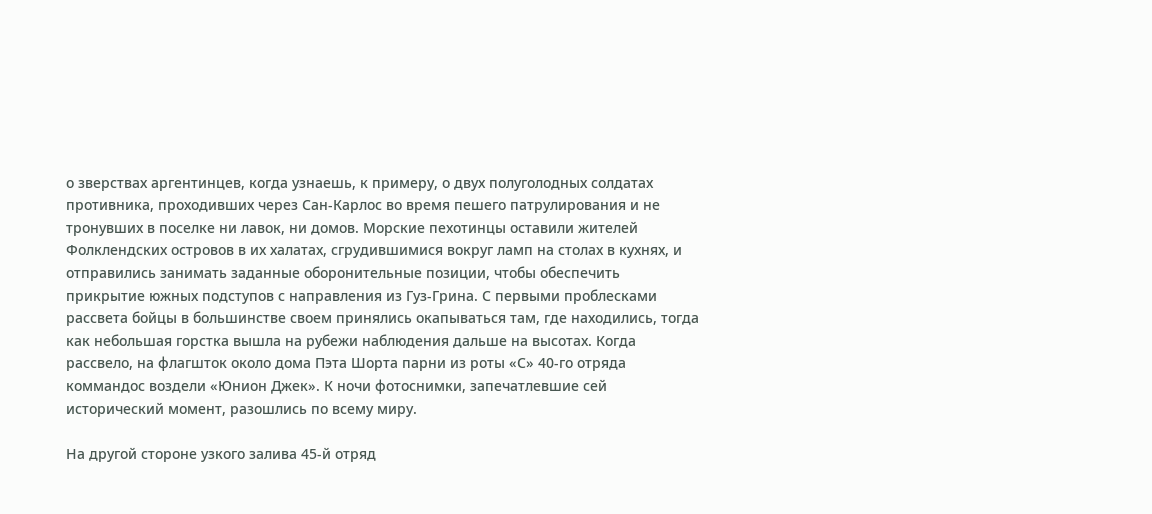о зверствах аргентинцев, когда узнаешь, к примеру, о двух полуголодных солдатах противника, проходивших через Сан-Карлос во время пешего патрулирования и не тронувших в поселке ни лавок, ни домов. Морские пехотинцы оставили жителей Фолклендских островов в их халатах, сгрудившимися вокруг ламп на столах в кухнях, и отправились занимать заданные оборонительные позиции, чтобы обеспечить прикрытие южных подступов с направления из Гуз-Грина. С первыми проблесками рассвета бойцы в большинстве своем принялись окапываться там, где находились, тогда как небольшая горстка вышла на рубежи наблюдения дальше на высотах. Когда рассвело, на флагшток около дома Пэта Шорта парни из роты «С» 40-го отряда коммандос воздели «Юнион Джек». К ночи фотоснимки, запечатлевшие сей исторический момент, разошлись по всему миру.

На другой стороне узкого залива 45-й отряд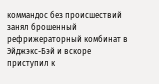коммандос без происшествий занял брошенный рефрижераторный комбинат в Эйджэкс-Бэй и вскоре приступил к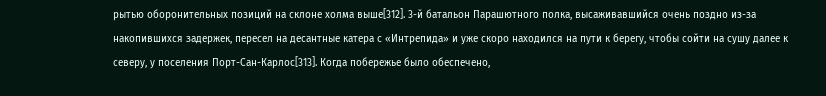рытью оборонительных позиций на склоне холма выше[312]. 3-й батальон Парашютного полка, высаживавшийся очень поздно из-за накопившихся задержек, пересел на десантные катера с «Интрепида» и уже скоро находился на пути к берегу, чтобы сойти на сушу далее к северу, у поселения Порт-Сан-Карлос[313]. Когда побережье было обеспечено,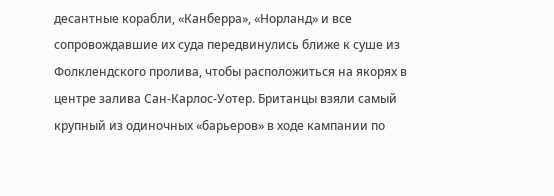десантные корабли, «Канберра», «Норланд» и все сопровождавшие их суда передвинулись ближе к суше из Фолклендского пролива, чтобы расположиться на якорях в центре залива Сан-Карлос-Уотер. Британцы взяли самый крупный из одиночных «барьеров» в ходе кампании по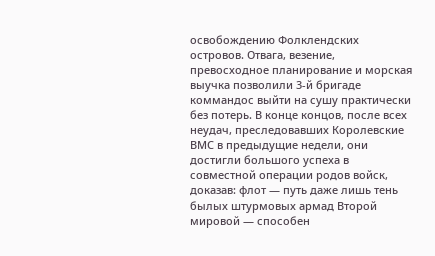освобождению Фолклендских островов. Отвага, везение, превосходное планирование и морская выучка позволили 3-й бригаде коммандос выйти на сушу практически без потерь. В конце концов, после всех неудач, преследовавших Королевские ВМС в предыдущие недели, они достигли большого успеха в совместной операции родов войск, доказав: флот — путь даже лишь тень былых штурмовых армад Второй мировой — способен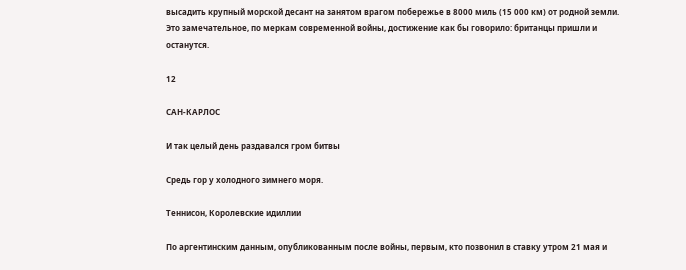высадить крупный морской десант на занятом врагом побережье в 8000 миль (15 000 км) от родной земли. Это замечательное, по меркам современной войны, достижение как бы говорило: британцы пришли и останутся.

12

САН-КАРЛОС

И так целый день раздавался гром битвы

Средь гор у холодного зимнего моря.

Теннисон, Королевские идиллии

По аргентинским данным, опубликованным после войны, первым, кто позвонил в ставку утром 21 мая и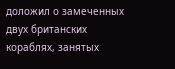доложил о замеченных двух британских кораблях, занятых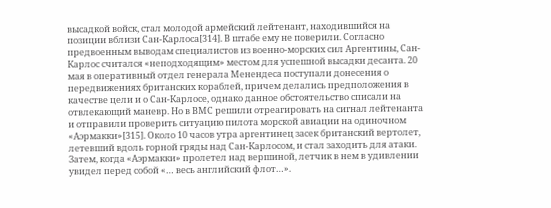высадкой войск, стал молодой армейский лейтенант, находившийся на позиции вблизи Сан-Карлоса[314]. В штабе ему не поверили. Согласно предвоенным выводам специалистов из военно-морских сил Аргентины, Сан-Карлос считался «неподходящим» местом для успешной высадки десанта. 20 мая в оперативный отдел генерала Менендеса поступали донесения о передвижениях британских кораблей, причем делались предположения в качестве цели и о Сан-Карлосе, однако данное обстоятельство списали на отвлекающий маневр. Но в ВМС решили отреагировать на сигнал лейтенанта и отправили проверить ситуацию пилота морской авиации на одиночном «Аэрмакки»[315]. Около 10 часов утра аргентинец засек британский вертолет, летевший вдоль горной гряды над Сан-Карлосом, и стал заходить для атаки. Затем, когда «Аэрмакки» пролетел над вершиной, летчик в нем в удивлении увидел перед собой «… весь английский флот…».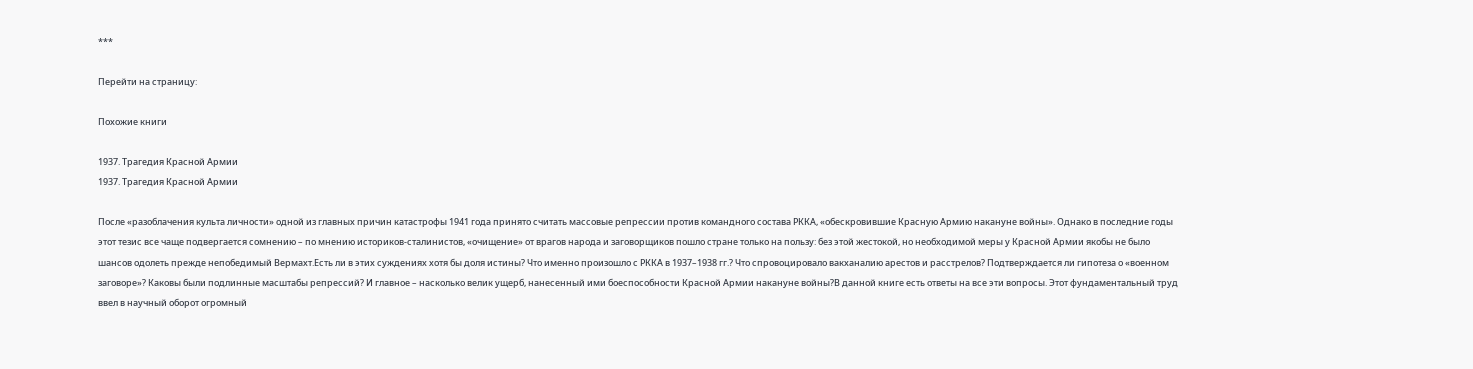***

Перейти на страницу:

Похожие книги

1937. Трагедия Красной Армии
1937. Трагедия Красной Армии

После «разоблачения культа личности» одной из главных причин катастрофы 1941 года принято считать массовые репрессии против командного состава РККА, «обескровившие Красную Армию накануне войны». Однако в последние годы этот тезис все чаще подвергается сомнению – по мнению историков-сталинистов, «очищение» от врагов народа и заговорщиков пошло стране только на пользу: без этой жестокой, но необходимой меры у Красной Армии якобы не было шансов одолеть прежде непобедимый Вермахт.Есть ли в этих суждениях хотя бы доля истины? Что именно произошло с РККА в 1937–1938 гг.? Что спровоцировало вакханалию арестов и расстрелов? Подтверждается ли гипотеза о «военном заговоре»? Каковы были подлинные масштабы репрессий? И главное – насколько велик ущерб, нанесенный ими боеспособности Красной Армии накануне войны?В данной книге есть ответы на все эти вопросы. Этот фундаментальный труд ввел в научный оборот огромный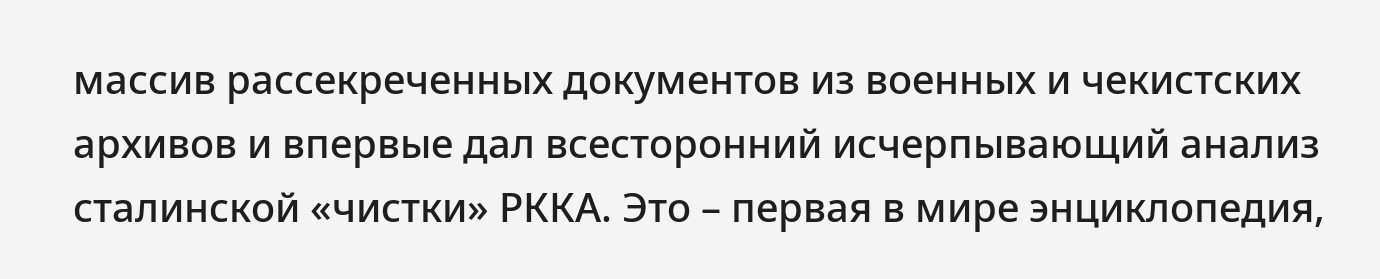массив рассекреченных документов из военных и чекистских архивов и впервые дал всесторонний исчерпывающий анализ сталинской «чистки» РККА. Это – первая в мире энциклопедия,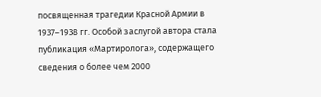посвященная трагедии Красной Армии в 1937–1938 гг. Особой заслугой автора стала публикация «Мартиролога», содержащего сведения о более чем 2000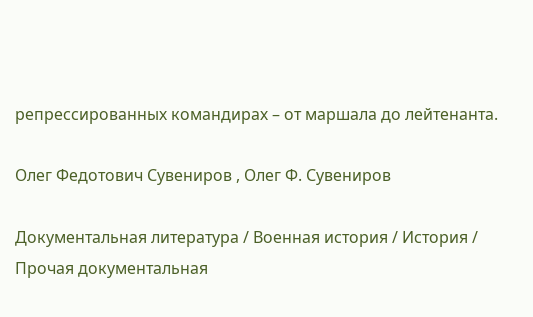репрессированных командирах – от маршала до лейтенанта.

Олег Федотович Сувениров , Олег Ф. Сувениров

Документальная литература / Военная история / История / Прочая документальная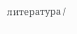литература /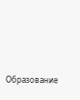Образование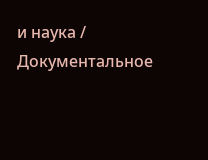и наука / Документальное